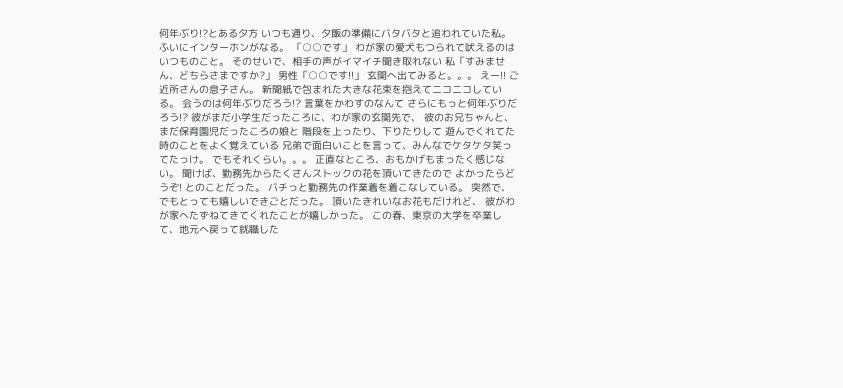何年ぶり!?とある夕方 いつも通り、夕飯の準備にバタバタと追われていた私。 ふいにインターホンがなる。 「○○です」 わが家の愛犬もつられて吠えるのはいつものこと。 そのせいで、相手の声がイマイチ聞き取れない 私「すみません、どちらさまですか?」 男性「○○です!!」 玄関へ出てみると。。。 えー!! ご近所さんの息子さん。 新聞紙で包まれた大きな花束を抱えてニコニコしている。 会うのは何年ぶりだろう!? 言葉をかわすのなんて さらにもっと何年ぶりだろう!? 彼がまだ小学生だったころに、わが家の玄関先で、 彼のお兄ちゃんと、まだ保育園児だったころの娘と 階段を上ったり、下りたりして 遊んでくれてた時のことをよく覚えている 兄弟で面白いことを言って、みんなでケタケタ笑ってたっけ。 でもそれくらい。。。 正直なところ、おもかげもまったく感じない。 聞けば、勤務先からたくさんストックの花を頂いてきたので よかったらどうぞ! とのことだった。 バチっと勤務先の作業着を着こなしている。 突然で、でもとっても嬉しいできごとだった。 頂いたきれいなお花もだけれど、 彼がわが家へたずねてきてくれたことが嬉しかった。 この春、東京の大学を卒業して、地元へ戻って就職した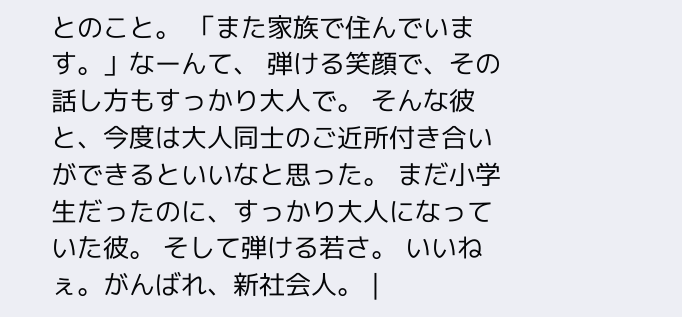とのこと。 「また家族で住んでいます。」なーんて、 弾ける笑顔で、その話し方もすっかり大人で。 そんな彼と、今度は大人同士のご近所付き合いができるといいなと思った。 まだ小学生だったのに、すっかり大人になっていた彼。 そして弾ける若さ。 いいねぇ。がんばれ、新社会人。 |